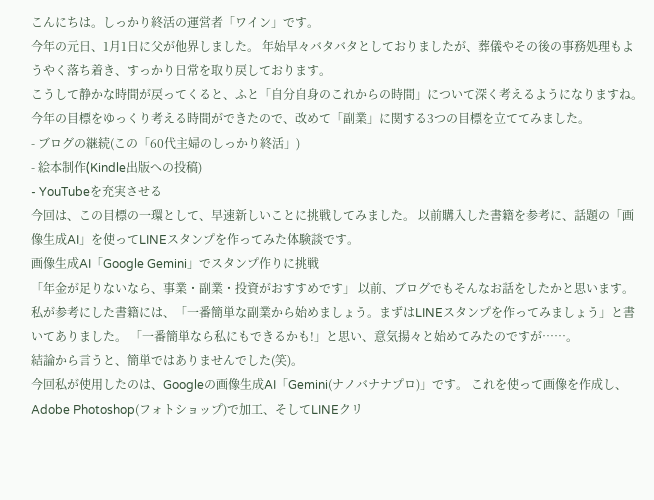こんにちは。しっかり終活の運営者「ワイン」です。
今年の元日、1月1日に父が他界しました。 年始早々バタバタとしておりましたが、葬儀やその後の事務処理もようやく落ち着き、すっかり日常を取り戻しております。
こうして静かな時間が戻ってくると、ふと「自分自身のこれからの時間」について深く考えるようになりますね。 今年の目標をゆっくり考える時間ができたので、改めて「副業」に関する3つの目標を立ててみました。
- ブログの継続(この「60代主婦のしっかり終活」)
- 絵本制作(Kindle出版への投稿)
- YouTubeを充実させる
今回は、この目標の一環として、早速新しいことに挑戦してみました。 以前購入した書籍を参考に、話題の「画像生成AI」を使ってLINEスタンプを作ってみた体験談です。
画像生成AI「Google Gemini」でスタンプ作りに挑戦
「年金が足りないなら、事業・副業・投資がおすすめです」 以前、ブログでもそんなお話をしたかと思います。
私が参考にした書籍には、「一番簡単な副業から始めましょう。まずはLINEスタンプを作ってみましょう」と書いてありました。 「一番簡単なら私にもできるかも!」と思い、意気揚々と始めてみたのですが……。
結論から言うと、簡単ではありませんでした(笑)。
今回私が使用したのは、Googleの画像生成AI「Gemini(ナノバナナプロ)」です。 これを使って画像を作成し、Adobe Photoshop(フォトショップ)で加工、そしてLINEクリ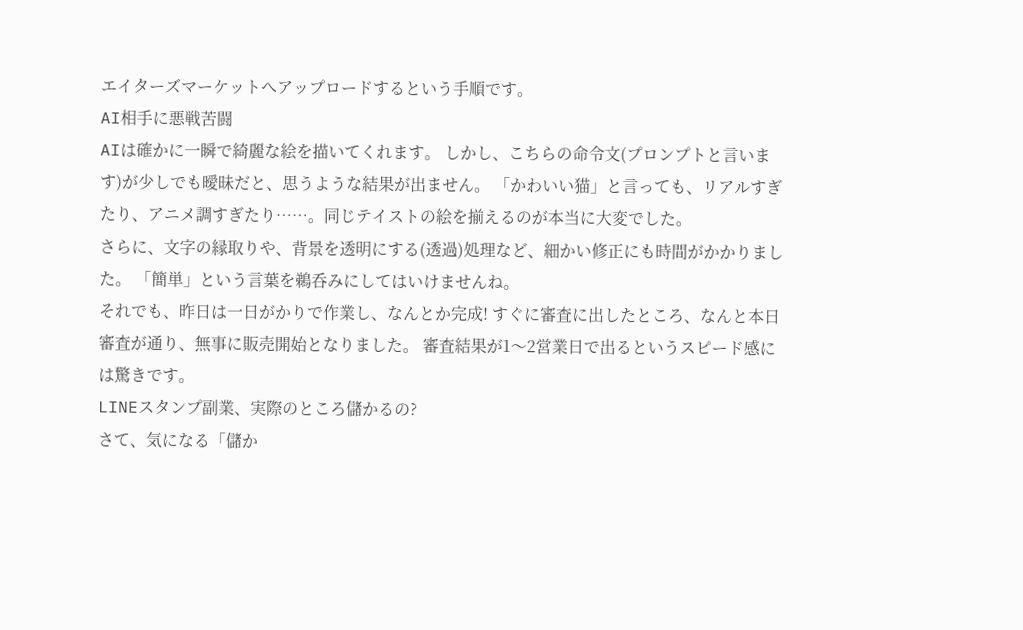エイターズマーケットへアップロードするという手順です。
AI相手に悪戦苦闘
AIは確かに一瞬で綺麗な絵を描いてくれます。 しかし、こちらの命令文(プロンプトと言います)が少しでも曖昧だと、思うような結果が出ません。 「かわいい猫」と言っても、リアルすぎたり、アニメ調すぎたり……。同じテイストの絵を揃えるのが本当に大変でした。
さらに、文字の縁取りや、背景を透明にする(透過)処理など、細かい修正にも時間がかかりました。 「簡単」という言葉を鵜呑みにしてはいけませんね。
それでも、昨日は一日がかりで作業し、なんとか完成! すぐに審査に出したところ、なんと本日審査が通り、無事に販売開始となりました。 審査結果が1〜2営業日で出るというスピード感には驚きです。
LINEスタンプ副業、実際のところ儲かるの?
さて、気になる「儲か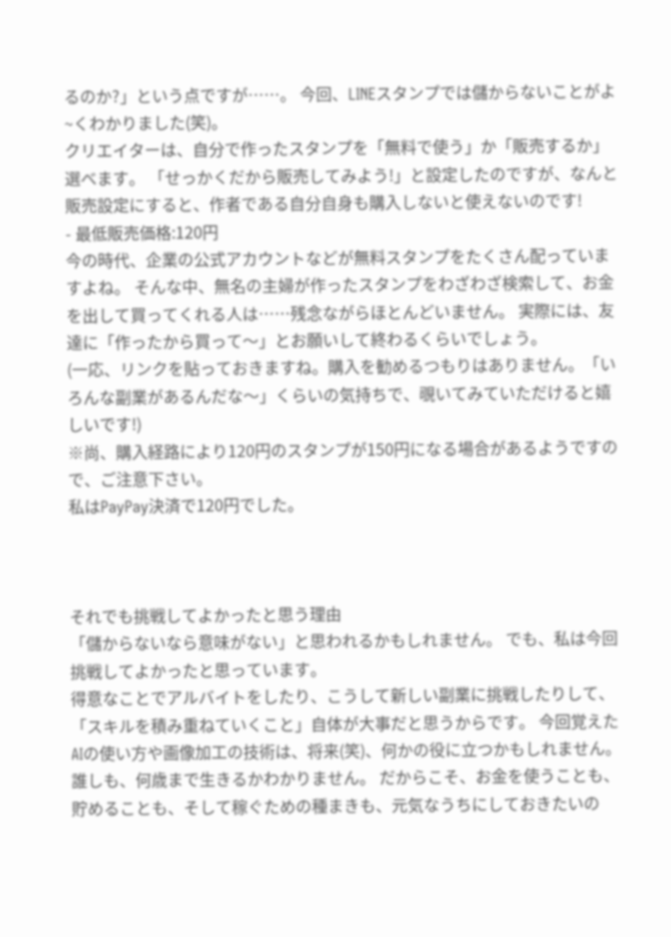るのか?」という点ですが……。 今回、LINEスタンプでは儲からないことがよ~くわかりました(笑)。
クリエイターは、自分で作ったスタンプを「無料で使う」か「販売するか」選べます。 「せっかくだから販売してみよう!」と設定したのですが、なんと販売設定にすると、作者である自分自身も購入しないと使えないのです!
- 最低販売価格:120円
今の時代、企業の公式アカウントなどが無料スタンプをたくさん配っていますよね。 そんな中、無名の主婦が作ったスタンプをわざわざ検索して、お金を出して買ってくれる人は……残念ながらほとんどいません。 実際には、友達に「作ったから買って〜」とお願いして終わるくらいでしょう。
(一応、リンクを貼っておきますね。購入を勧めるつもりはありません。「いろんな副業があるんだな〜」くらいの気持ちで、覗いてみていただけると嬉しいです!)
※尚、購入経路により120円のスタンプが150円になる場合があるようですので、ご注意下さい。
私はPayPay決済で120円でした。



それでも挑戦してよかったと思う理由
「儲からないなら意味がない」と思われるかもしれません。 でも、私は今回挑戦してよかったと思っています。
得意なことでアルバイトをしたり、こうして新しい副業に挑戦したりして、「スキルを積み重ねていくこと」自体が大事だと思うからです。 今回覚えたAIの使い方や画像加工の技術は、将来(笑)、何かの役に立つかもしれません。
誰しも、何歳まで生きるかわかりません。 だからこそ、お金を使うことも、貯めることも、そして稼ぐための種まきも、元気なうちにしておきたいの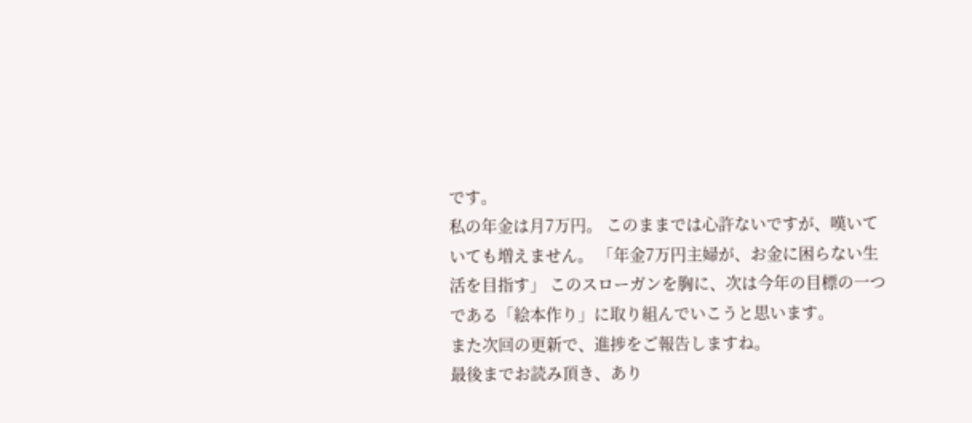です。
私の年金は月7万円。 このままでは心許ないですが、嘆いていても増えません。 「年金7万円主婦が、お金に困らない生活を目指す」 このスローガンを胸に、次は今年の目標の一つである「絵本作り」に取り組んでいこうと思います。
また次回の更新で、進捗をご報告しますね。
最後までお読み頂き、あり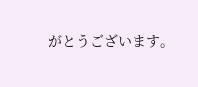がとうございます。